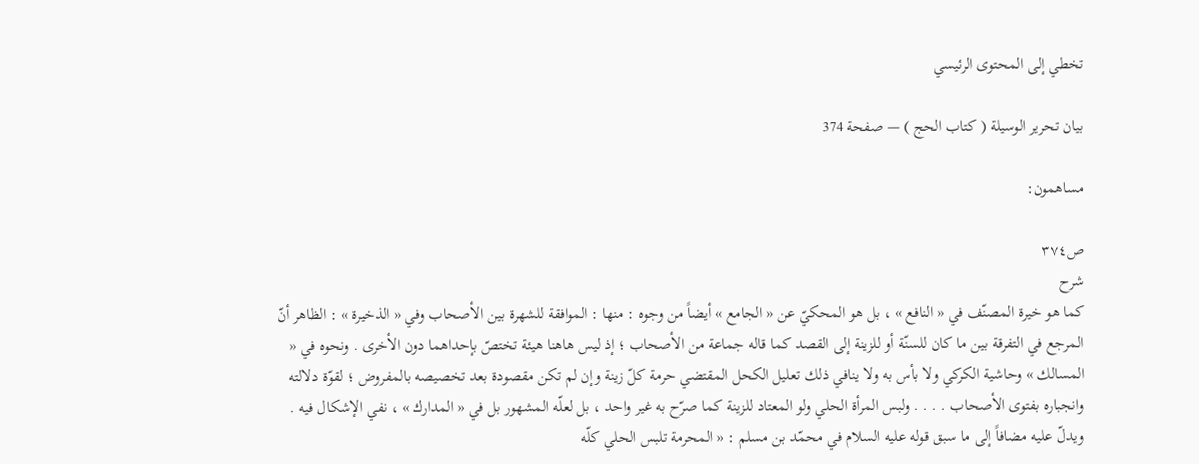تخطي إلى المحتوى الرئيسي

بيان تحرير الوسيلة ( كتاب الحج ) — صفحة 374

مساهمون:

ص٣٧٤
شرح
كما هو خيرة المصنّف في « النافع » ، بل هو المحكيّ عن « الجامع » أيضاً من وجوه : منها : الموافقة للشهرة بين الأصحاب وفي « الذخيرة » : الظاهر أنّ المرجع في التفرقة بين ما كان للسنّة أو للزينة إلى القصد كما قاله جماعة من الأصحاب ؛ إذ ليس هاهنا هيئة تختصّ بإحداهما دون الأخرى . ونحوه في « المسالك » وحاشية الكركي ولا بأس به ولا ينافي ذلك تعليل الكحل المقتضي حرمة كلّ زينة وإن لم تكن مقصودة بعد تخصيصه بالمفروض ؛ لقوّة دلالته وانجباره بفتوى الأصحاب . . . . ولبس المرأة الحلي ولو المعتاد للزينة كما صرّح به غير واحد ، بل لعلّه المشهور بل في « المدارك » ، نفي الإشكال فيه . ويدلّ عليه مضافاً إلى ما سبق قوله عليه السلام في محمّد بن مسلم : « المحرمة تلبس الحلي كلّه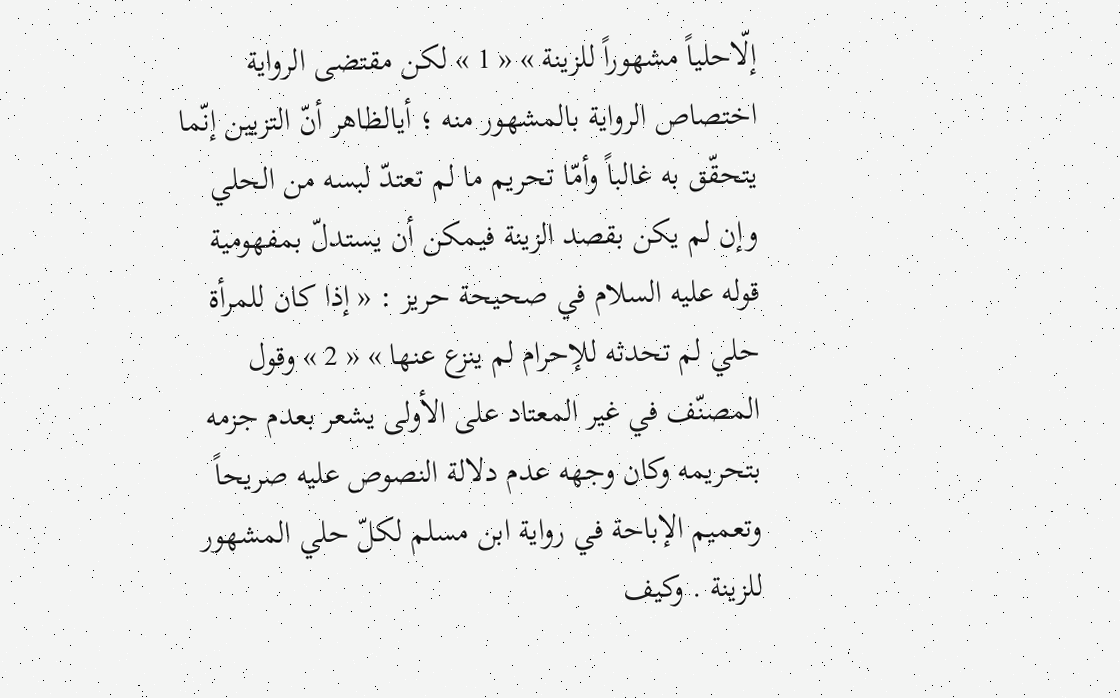إلّاحلياً مشهوراً للزينة » « 1 » لكن مقتضى الرواية اختصاص الرواية بالمشهور منه ؛ أيالظاهر أنّ التزيين إنّما يتحقّق به غالباً وأمّا تحريم ما لم تعتدّ لبسه من الحلي وإن لم يكن بقصد الزينة فيمكن أن يستدلّ بمفهومية قوله عليه السلام في صحيحة حريز : « إذا كان للمرأة حلي لم تحدثه للإحرام لم ينزع عنها » « 2 » وقول المصنّف في غير المعتاد على الأولى يشعر بعدم جزمه بتحريمه وكان وجهه عدم دلالة النصوص عليه صريحاً وتعميم الإباحة في رواية ابن مسلم لكلّ حلي المشهور للزينة . وكيف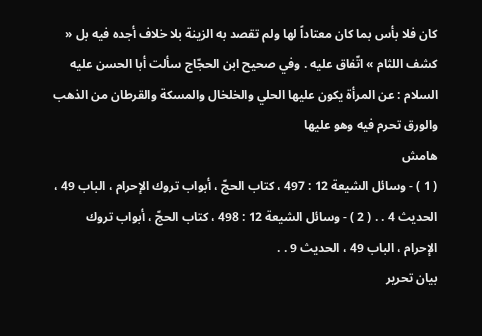كان فلا بأس بما كان معتاداً لها ولم تقصد به الزينة بلا خلاف أجده فيه بل « كشف اللثام » اتّفاق عليه . وفي صحيح ابن الحجّاج سألت أبا الحسن عليه السلام : عن المرأة يكون عليها الحلي والخلخال والمسكة والقرطان من الذهب والورق تحرم فيه وهو عليها
هامش
( 1 ) - وسائل الشيعة 12 : 497 ، كتاب الحجّ ، أبواب تروك الإحرام ، الباب 49 ، الحديث 4 . . ( 2 ) - وسائل الشيعة 12 : 498 ، كتاب الحجّ ، أبواب تروك الإحرام ، الباب 49 ، الحديث 9 . .
بيان تحرير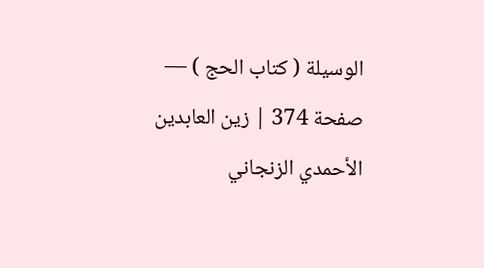الوسيلة ( كتاب الحج ) — صفحة 374 | زين العابدين الأحمدي الزنجاني